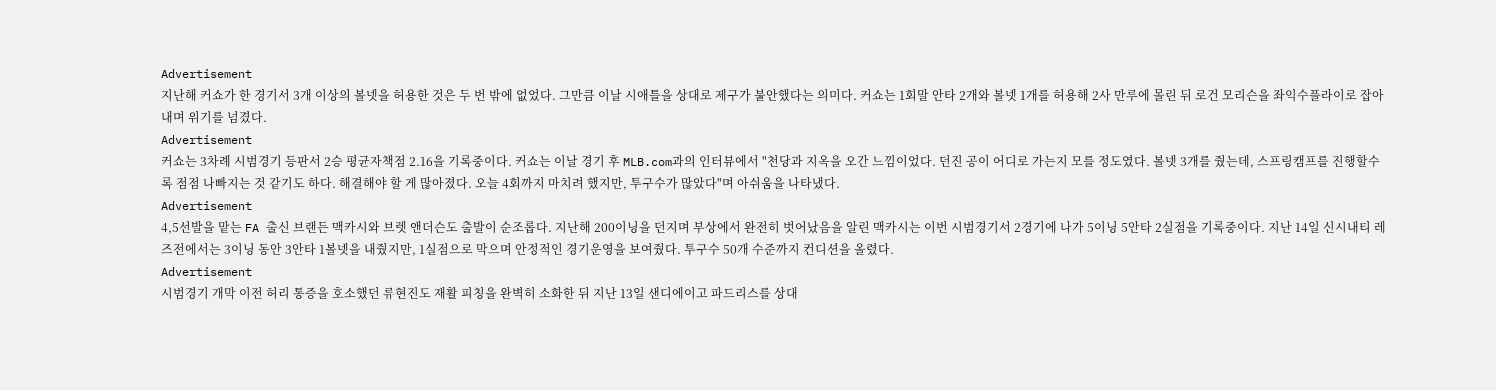Advertisement
지난해 커쇼가 한 경기서 3개 이상의 볼넷을 허용한 것은 두 번 밖에 없었다. 그만큼 이날 시애틀을 상대로 제구가 불안했다는 의미다. 커쇼는 1회말 안타 2개와 볼넷 1개를 허용해 2사 만루에 몰린 뒤 로건 모리슨을 좌익수플라이로 잡아내며 위기를 넘겼다.
Advertisement
커쇼는 3차례 시범경기 등판서 2승 평균자책점 2.16을 기록중이다. 커쇼는 이날 경기 후 MLB.com과의 인터뷰에서 "천당과 지옥을 오간 느낌이었다. 던진 공이 어디로 가는지 모를 정도였다. 볼넷 3개를 줬는데, 스프링캠프를 진행할수록 점점 나빠지는 것 같기도 하다. 해결해야 할 게 많아졌다. 오늘 4회까지 마치려 했지만, 투구수가 많았다"며 아쉬움을 나타냈다.
Advertisement
4,5선발을 맡는 FA 출신 브랜든 맥카시와 브렛 앤더슨도 출발이 순조롭다. 지난해 200이닝을 던지며 부상에서 완전히 벗어났음을 알린 맥카시는 이번 시범경기서 2경기에 나가 5이닝 5안타 2실점을 기록중이다. 지난 14일 신시내티 레즈전에서는 3이닝 동안 3안타 1볼넷을 내줬지만, 1실점으로 막으며 안정적인 경기운영을 보여줬다. 투구수 50개 수준까지 컨디션을 올렸다.
Advertisement
시범경기 개막 이전 허리 통증을 호소했던 류현진도 재활 피칭을 완벽히 소화한 뒤 지난 13일 샌디에이고 파드리스를 상대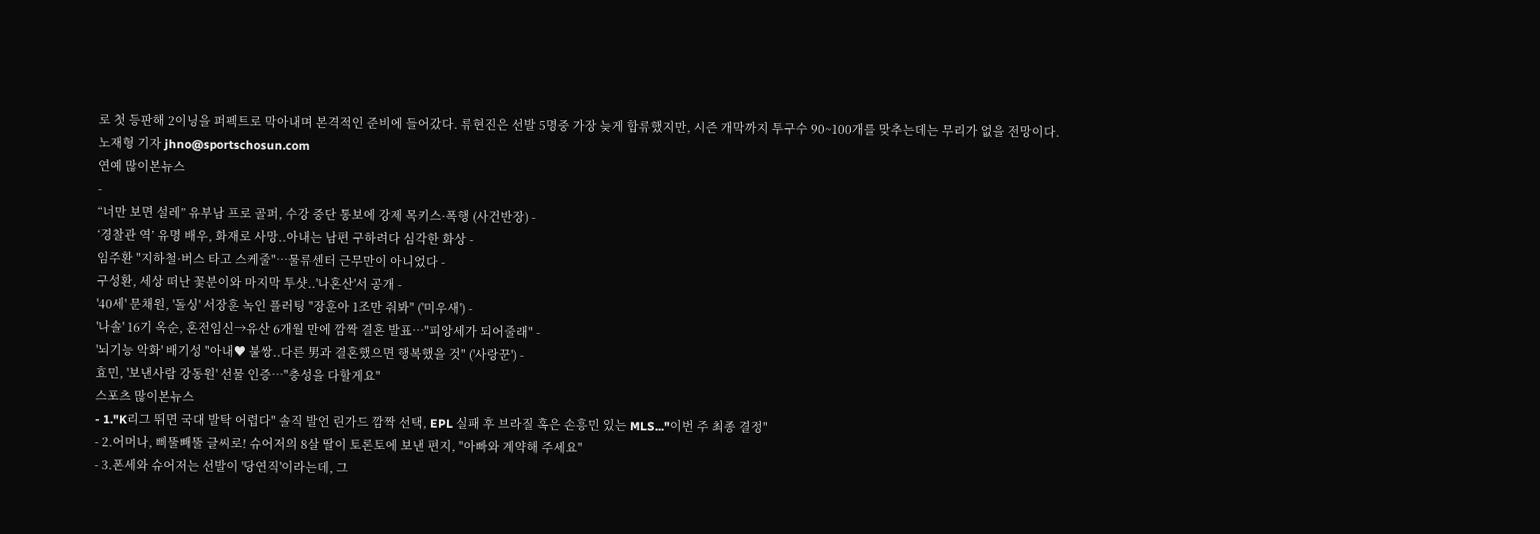로 첫 등판해 2이닝을 퍼펙트로 막아내며 본격적인 준비에 들어갔다. 류현진은 선발 5명중 가장 늦게 합류했지만, 시즌 개막까지 투구수 90~100개를 맞추는데는 무리가 없을 전망이다.
노재형 기자 jhno@sportschosun.com
연예 많이본뉴스
-
“너만 보면 설레” 유부남 프로 골퍼, 수강 중단 통보에 강제 목키스·폭행 (사건반장) -
‘경찰관 역’ 유명 배우, 화재로 사망..아내는 남편 구하려다 심각한 화상 -
임주환 "지하철·버스 타고 스케줄"…물류센터 근무만이 아니었다 -
구성환, 세상 떠난 꽃분이와 마지막 투샷..'나혼산'서 공개 -
'40세' 문채원, '돌싱' 서장훈 녹인 플러팅 "장훈아 1조만 줘봐" ('미우새') -
'나솔' 16기 옥순, 혼전임신→유산 6개월 만에 깜짝 결혼 발표…"피앙세가 되어줄래" -
'뇌기능 악화' 배기성 "아내♥ 불쌍..다른 男과 결혼했으면 행복했을 것" ('사랑꾼') -
효민, '보낸사람 강동원' 선물 인증…"충성을 다할게요"
스포츠 많이본뉴스
- 1."K리그 뛰면 국대 발탁 어렵다" 솔직 발언 린가드 깜짝 선택, EPL 실패 후 브라질 혹은 손흥민 있는 MLS..."이번 주 최종 결정"
- 2.어머나, 삐뚤빼뚤 글씨로! 슈어저의 8살 딸이 토론토에 보낸 편지, "아빠와 계약해 주세요"
- 3.폰세와 슈어저는 선발이 '당연직'이라는데, 그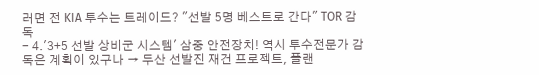러면 전 KIA 투수는 트레이드? "선발 5명 베스트로 간다" TOR 감독
- 4.'3+5 선발 상비군 시스템' 삼중 안전장치! 역시 투수전문가 감독은 계획이 있구나 → 두산 선발진 재건 프로젝트, 플랜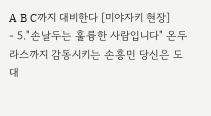A B C까지 대비한다 [미야자키 현장]
- 5."손날두는 훌륭한 사람입니다" 온두라스까지 감동시키는 손흥민 당신은 도대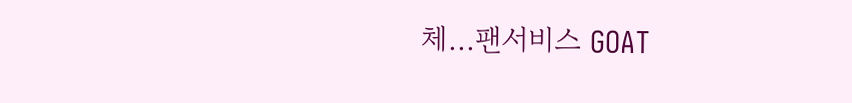체...팬서비스 GOAT